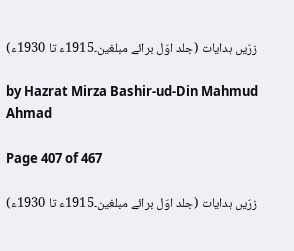زرّیں ہدایات (جلد اوّل برائے مبلغین۔1915ء تا 1930ء)

by Hazrat Mirza Bashir-ud-Din Mahmud Ahmad

Page 407 of 467

زرّیں ہدایات (جلد اوّل برائے مبلغین۔1915ء تا 1930ء)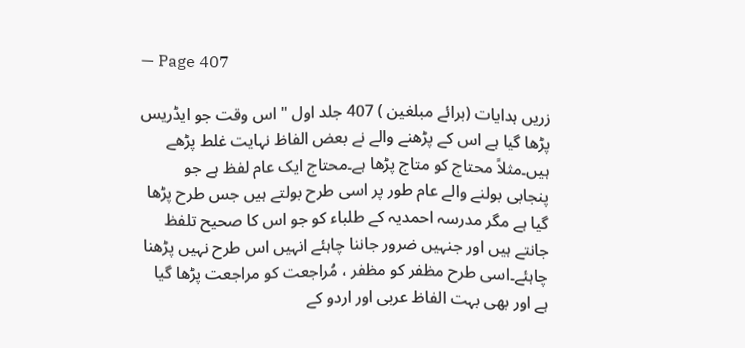— Page 407

زریں ہدایات (برائے مبلغین ) 407 جلد اول " اس وقت جو ایڈریس پڑھا گیا ہے اس کے پڑھنے والے نے بعض الفاظ نہایت غلط پڑھے ہیں۔مثلاً محتاج کو متاج پڑھا ہے۔محتاج ایک عام لفظ ہے جو پنجابی بولنے والے عام طور پر اسی طرح بولتے ہیں جس طرح پڑھا گیا ہے مگر مدرسہ احمدیہ کے طلباء کو جو اس کا صحیح تلفظ جانتے ہیں اور جنہیں ضرور جاننا چاہئے انہیں اس طرح نہیں پڑھنا چاہئے۔اسی طرح مظفر کو مظفر ، مُراجعت کو مراجعت پڑھا گیا ہے اور بھی بہت الفاظ عربی اور اردو کے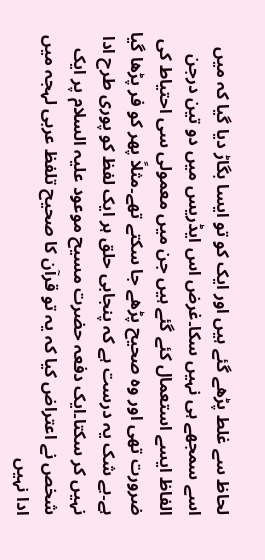لحاظ سے غلط پڑھے گئے ہیں اور ایک کو تو ایسا بگاڑ دیا گیا کہ میں اسے سمجھے ہی نہیں سکا۔غرض اس ایڈریس میں دو تین درجن الفاظ ایسے استعمال کئے گئے ہیں جن میں معمولی سی احتیاط کی ضرورت تھی اور وہ صحیح پڑھے جا سکتے تھے۔مثلاً پھر کو فر پڑھا گیا ہے۔بے شک یہ درست ہے کہ پنجابی حلق ہر ایک لفظ کو پوری طرح ادا نہیں کر سکتا۔ایک دفعہ حضرت مسیح موعود علیہ السلام پر ایک شخص نے اعتراض کیا کہ یہ تو قرآن کا صحیح تلفظ عربی لہجہ میں ادا نہیں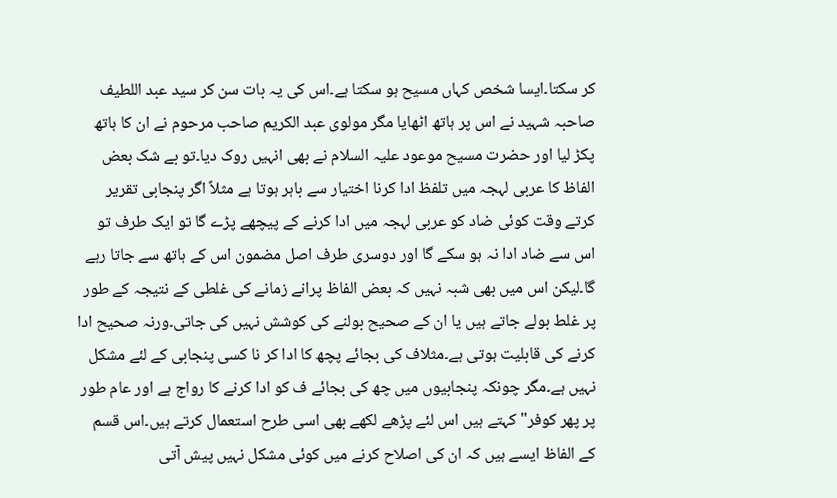کر سکتا۔ایسا شخص کہاں مسیح ہو سکتا ہے۔اس کی یہ بات سن کر سید عبد اللطیف صاحبہ شہید نے اس پر ہاتھ اٹھایا مگر مولوی عبد الکریم صاحب مرحوم نے ان کا ہاتھ پکڑ لیا اور حضرت مسیح موعود علیہ السلام نے بھی انہیں روک دیا۔تو بے شک بعض الفاظ کا عربی لہجہ میں تلفظ ادا کرنا اختیار سے باہر ہوتا ہے مثلاً اگر پنجابی تقریر کرتے وقت کوئی ضاد کو عربی لہجہ میں ادا کرنے کے پیچھے پڑے گا تو ایک طرف تو اس سے ضاد ادا نہ ہو سکے گا اور دوسری طرف اصل مضمون اس کے ہاتھ سے جاتا رہے گا۔لیکن اس میں بھی شبہ نہیں کہ بعض الفاظ پرانے زمانے کی غلطی کے نتیجہ کے طور پر غلط بولے جاتے ہیں یا ان کے صحیح بولنے کی کوشش نہیں کی جاتی۔ورنہ صحیح ادا کرنے کی قابلیت ہوتی ہے۔مثلاف کی بجائے پچھ کا ادا کر نا کسی پنجابی کے لئے مشکل نہیں ہے۔مگر چونکہ پنجابیوں میں چھ کی بجائے ف کو ادا کرنے کا رواج ہے اور عام طور پر پھر کوفر" کہتے ہیں اس لئے پڑھے لکھے بھی اسی طرح استعمال کرتے ہیں۔اس قسم کے الفاظ ایسے ہیں کہ ان کی اصلاح کرنے میں کوئی مشکل نہیں پیش آتی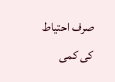صرف احتیاط کی کمی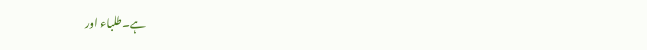ہے۔طلباء اور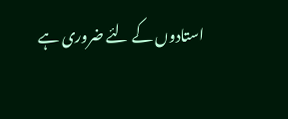استادوں کے لئے ضروری ہے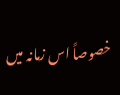خصوصاً اس زمانہ میں